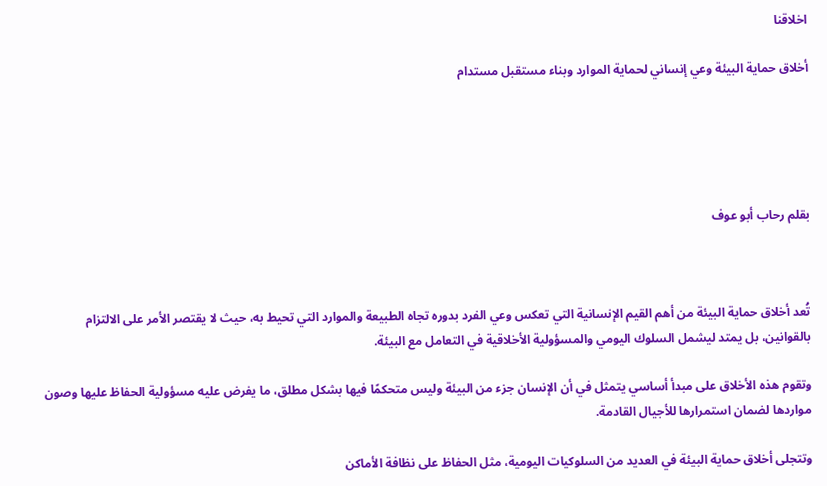اخلاقنا

أخلاق حماية البيئة وعي إنساني لحماية الموارد وبناء مستقبل مستدام





بقلم رحاب أبو عوف



تُعد أخلاق حماية البيئة من أهم القيم الإنسانية التي تعكس وعي الفرد بدوره تجاه الطبيعة والموارد التي تحيط به، حيث لا يقتصر الأمر على الالتزام بالقوانين، بل يمتد ليشمل السلوك اليومي والمسؤولية الأخلاقية في التعامل مع البيئة.

وتقوم هذه الأخلاق على مبدأ أساسي يتمثل في أن الإنسان جزء من البيئة وليس متحكمًا فيها بشكل مطلق، ما يفرض عليه مسؤولية الحفاظ عليها وصون مواردها لضمان استمرارها للأجيال القادمة.

وتتجلى أخلاق حماية البيئة في العديد من السلوكيات اليومية، مثل الحفاظ على نظافة الأماكن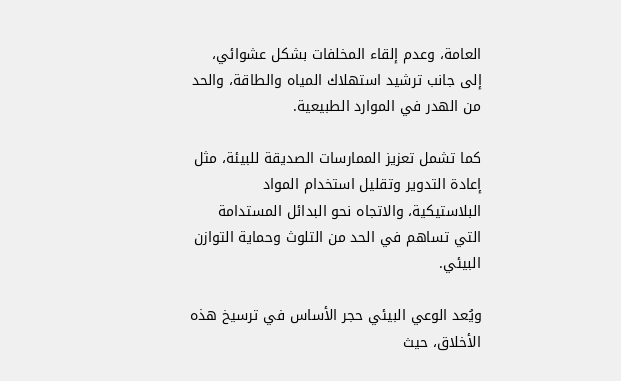العامة، وعدم إلقاء المخلفات بشكل عشوائي، إلى جانب ترشيد استهلاك المياه والطاقة، والحد من الهدر في الموارد الطبيعية.

كما تشمل تعزيز الممارسات الصديقة للبيئة، مثل إعادة التدوير وتقليل استخدام المواد البلاستيكية، والاتجاه نحو البدائل المستدامة التي تساهم في الحد من التلوث وحماية التوازن البيئي.

ويُعد الوعي البيئي حجر الأساس في ترسيخ هذه الأخلاق، حيث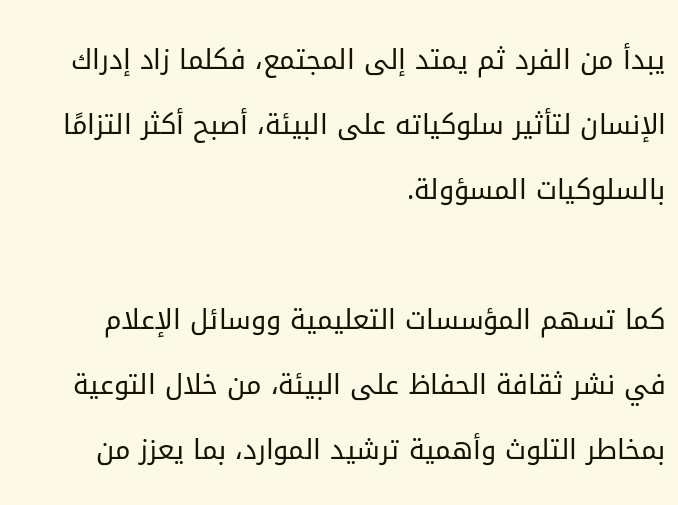يبدأ من الفرد ثم يمتد إلى المجتمع، فكلما زاد إدراك الإنسان لتأثير سلوكياته على البيئة، أصبح أكثر التزامًا بالسلوكيات المسؤولة.

كما تسهم المؤسسات التعليمية ووسائل الإعلام في نشر ثقافة الحفاظ على البيئة، من خلال التوعية بمخاطر التلوث وأهمية ترشيد الموارد، بما يعزز من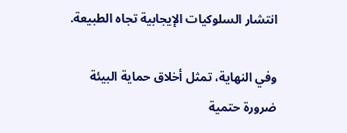انتشار السلوكيات الإيجابية تجاه الطبيعة.

وفي النهاية، تمثل أخلاق حماية البيئة ضرورة حتمية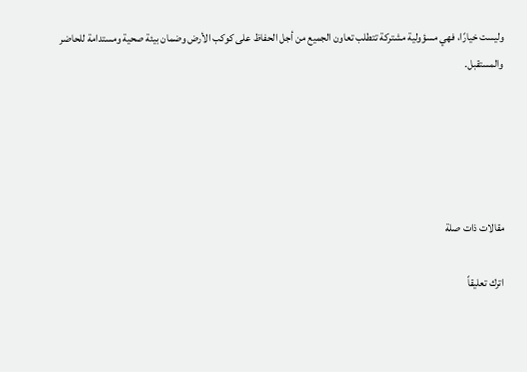وليست خيارًا، فهي مسؤولية مشتركة تتطلب تعاون الجميع من أجل الحفاظ على كوكب الأرض وضمان بيئة صحية ومستدامة للحاضر والمستقبل.





مقالات ذات صلة

اترك تعليقاً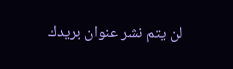لن يتم نشر عنوان بريدك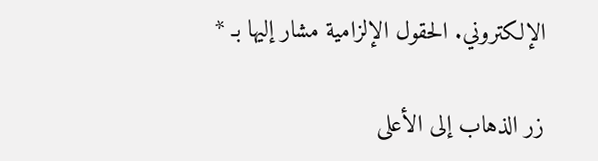الإلكتروني. الحقول الإلزامية مشار إليها بـ *

زر الذهاب إلى الأعلى